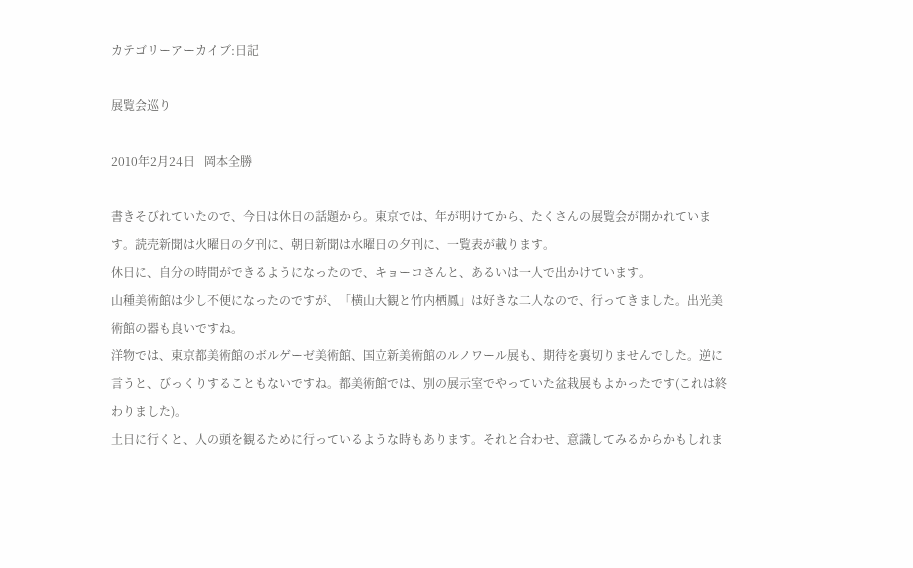カテゴリーアーカイブ:日記

展覧会巡り

2010年2月24日   岡本全勝

書きそびれていたので、今日は休日の話題から。東京では、年が明けてから、たくさんの展覧会が開かれています。読売新聞は火曜日の夕刊に、朝日新聞は水曜日の夕刊に、一覧表が載ります。
休日に、自分の時間ができるようになったので、キョーコさんと、あるいは一人で出かけています。
山種美術館は少し不便になったのですが、「横山大観と竹内栖鳳」は好きな二人なので、行ってきました。出光美術館の器も良いですね。
洋物では、東京都美術館のボルゲーゼ美術館、国立新美術館のルノワール展も、期待を裏切りませんでした。逆に言うと、びっくりすることもないですね。都美術館では、別の展示室でやっていた盆栽展もよかったです(これは終わりました)。
土日に行くと、人の頭を観るために行っているような時もあります。それと合わせ、意識してみるからかもしれま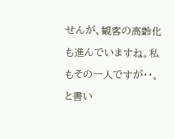せんが、観客の高齢化も進んでいますね。私もその一人ですが・・。
と書い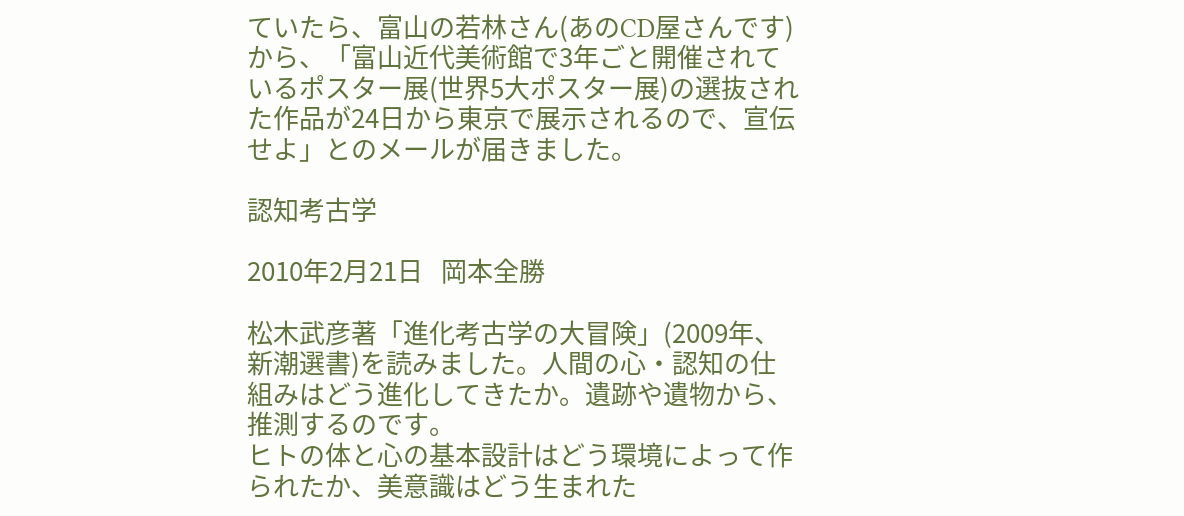ていたら、富山の若林さん(あのCD屋さんです)から、「富山近代美術館で3年ごと開催されているポスター展(世界5大ポスター展)の選抜された作品が24日から東京で展示されるので、宣伝せよ」とのメールが届きました。

認知考古学

2010年2月21日   岡本全勝

松木武彦著「進化考古学の大冒険」(2009年、新潮選書)を読みました。人間の心・認知の仕組みはどう進化してきたか。遺跡や遺物から、推測するのです。
ヒトの体と心の基本設計はどう環境によって作られたか、美意識はどう生まれた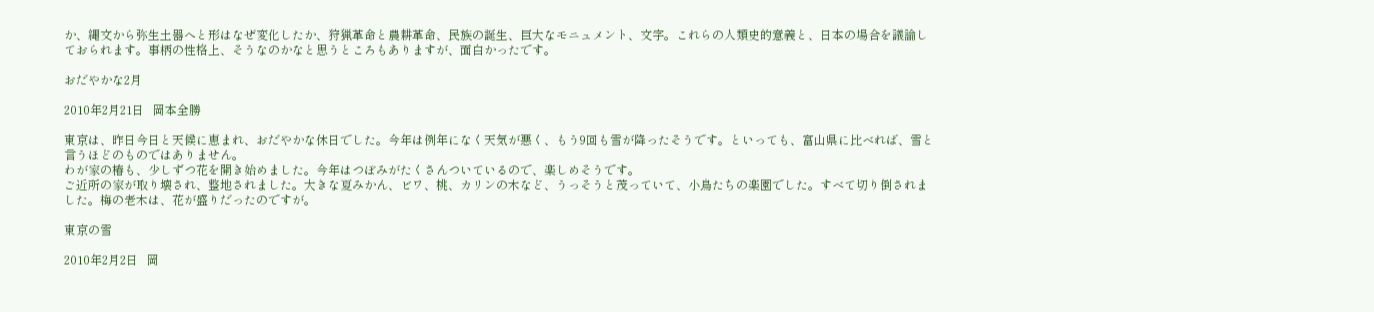か、縄文から弥生土器へと形はなぜ変化したか、狩猟革命と農耕革命、民族の誕生、巨大なモニュメント、文字。これらの人類史的意義と、日本の場合を議論しておられます。事柄の性格上、そうなのかなと思うところもありますが、面白かったです。

おだやかな2月

2010年2月21日   岡本全勝

東京は、昨日今日と天候に恵まれ、おだやかな休日でした。今年は例年になく天気が悪く、もう9回も雪が降ったそうです。といっても、富山県に比べれば、雪と言うほどのものではありません。
わが家の椿も、少しずつ花を開き始めました。今年はつぼみがたくさんついているので、楽しめそうです。
ご近所の家が取り壊され、整地されました。大きな夏みかん、ビワ、桃、カリンの木など、うっそうと茂っていて、小鳥たちの楽園でした。すべて切り倒されました。梅の老木は、花が盛りだったのですが。

東京の雪

2010年2月2日   岡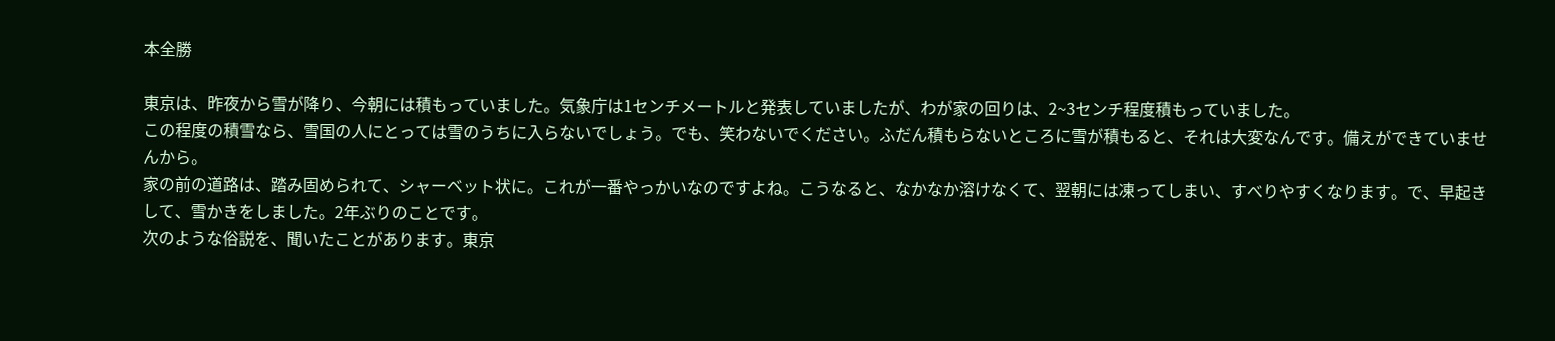本全勝

東京は、昨夜から雪が降り、今朝には積もっていました。気象庁は1センチメートルと発表していましたが、わが家の回りは、2~3センチ程度積もっていました。
この程度の積雪なら、雪国の人にとっては雪のうちに入らないでしょう。でも、笑わないでください。ふだん積もらないところに雪が積もると、それは大変なんです。備えができていませんから。
家の前の道路は、踏み固められて、シャーベット状に。これが一番やっかいなのですよね。こうなると、なかなか溶けなくて、翌朝には凍ってしまい、すべりやすくなります。で、早起きして、雪かきをしました。2年ぶりのことです。
次のような俗説を、聞いたことがあります。東京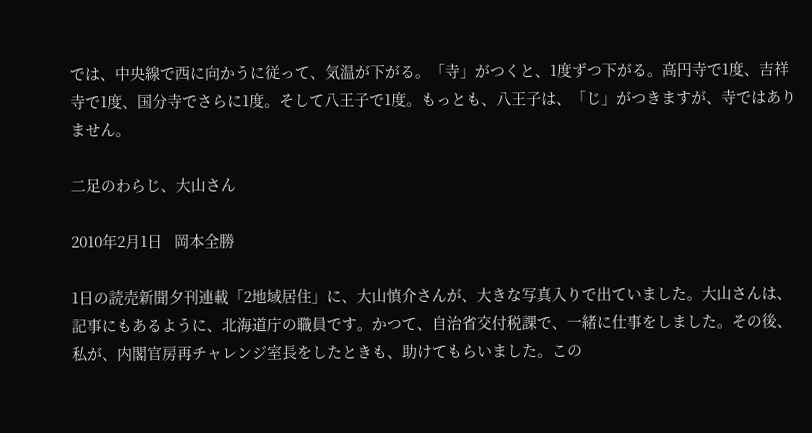では、中央線で西に向かうに従って、気温が下がる。「寺」がつくと、1度ずつ下がる。高円寺で1度、吉祥寺で1度、国分寺でさらに1度。そして八王子で1度。もっとも、八王子は、「じ」がつきますが、寺ではありません。

二足のわらじ、大山さん

2010年2月1日   岡本全勝

1日の読売新聞夕刊連載「2地域居住」に、大山慎介さんが、大きな写真入りで出ていました。大山さんは、記事にもあるように、北海道庁の職員です。かつて、自治省交付税課で、一緒に仕事をしました。その後、私が、内閣官房再チャレンジ室長をしたときも、助けてもらいました。この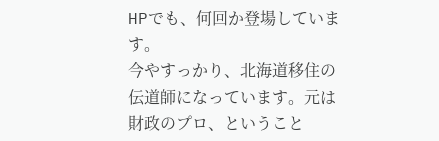HPでも、何回か登場しています。
今やすっかり、北海道移住の伝道師になっています。元は財政のプロ、ということ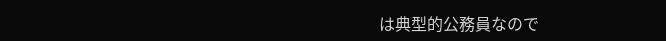は典型的公務員なので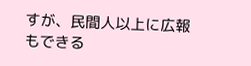すが、民間人以上に広報もできる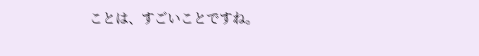ことは、すごいことですね。